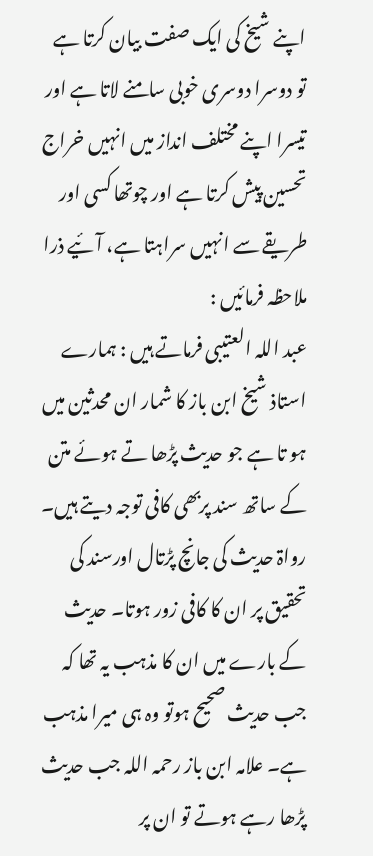اپنے شیخ کی ایک صفت بیان کرتا ہے تو دوسرا دوسری خوبی سامنے لاتا ہے اور تیسرا اپنے مختلف انداز میں انہیں خراج تحسین پیش کرتا ہے اور چوتھا کسی اور طریقے سے انہیں سراہتا ہے، آئیے ذرا ملاحظہ فرمائیں :
عبد اللہ العتیبی فرماتے ہیں : ہمارے استاذ شیخ ابن باز کا شمار ان محدثین میں ہو تا ہے جو حدیث پڑھا تے ہوئے متن کے ساتھ سند پربھی کافی توجہ دیتے ہیں۔ رواۃ حدیث کی جانچ پڑتال اورسند کی تحقیق پر ان کا کافی زور ہوتا۔ حدیث کے بارے میں ان کا مذہب یہ تھا کہ جب حدیث صحیح ہوتو وہ ہی میرا مذہب ہے۔ علامہ ابن باز رحمہ اللہ جب حدیث پڑھا رہے ہوتے تو ان پر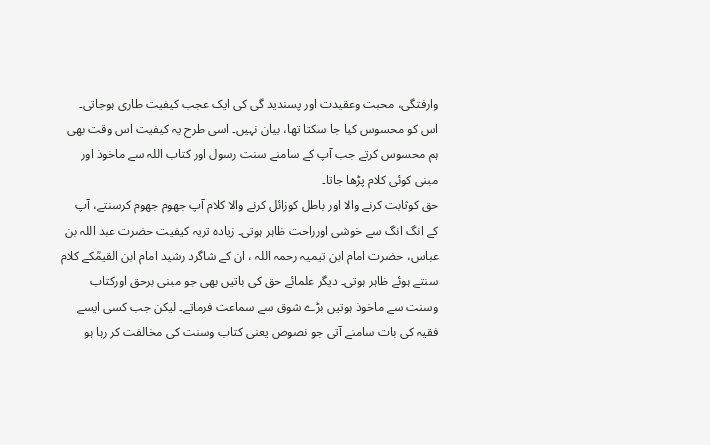وارفتگی، محبت وعقیدت اور پسندید گی کی ایک عجب کیفیت طاری ہوجاتی۔ اس کو محسوس کیا جا سکتا تھا، بیان نہیں۔ اسی طرح یہ کیفیت اس وقت بھی ہم محسوس کرتے جب آپ کے سامنے سنت رسول اور کتاب اللہ سے ماخوذ اور مبنی کوئی کلام پڑھا جاتا۔
حق کوثابت کرنے والا اور باطل کوزائل کرنے والا کلام آپ جھوم جھوم کرسنتے، آپ کے انگ انگ سے خوشی اورراحت ظاہر ہوتی۔ زیادہ تریہ کیفیت حضرت عبد اللہ بن عباس، حضرت امام ابن تیمیہ رحمہ اللہ ، ان کے شاگرد رشید امام ابن القیمؒکے کلام سنتے ہوئے ظاہر ہوتی۔ دیگر علمائے حق کی باتیں بھی جو مبنی برحق اورکتاب وسنت سے ماخوذ ہوتیں بڑے شوق سے سماعت فرماتے۔ لیکن جب کسی ایسے فقیہ کی بات سامنے آتی جو نصوص یعنی کتاب وسنت کی مخالفت کر رہا ہو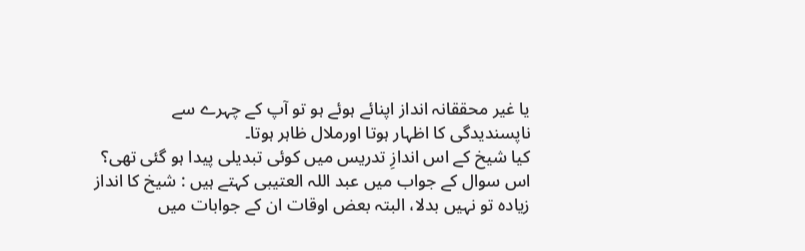یا غیر محققانہ انداز اپنائے ہوئے ہو تو آپ کے چہرے سے ناپسندیدگی کا اظہار ہوتا اورملال ظاہر ہوتا۔
کیا شیخ کے اس اندازِ تدریس میں کوئی تبدیلی پیدا ہو گئی تھی؟
اس سوال کے جواب میں عبد اللہ العتیبی کہتے ہیں : شیخ کا انداز زیادہ تو نہیں بدلا، البتہ بعض اوقات ان کے جوابات میں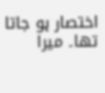اختصار ہو جاتا تھا۔ میرا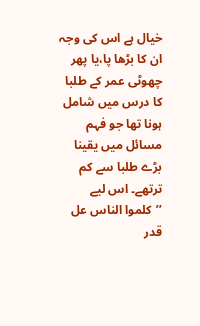خیال ہے اس کی وجہ ان کا بڑھا پا،یا پھر چھوٹی عمر کے طلبا کا درس میں شامل ہونا تھا جو فہم مسائل میں یقینا بڑے طلبا سے کم ترتھے۔ اس لیے ’’کلموا الناس عل قدر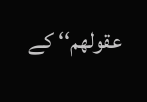عقولھم‘‘ کے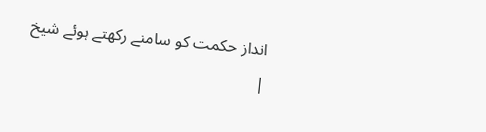انداز حکمت کو سامنے رکھتے ہوئے شیخ
|